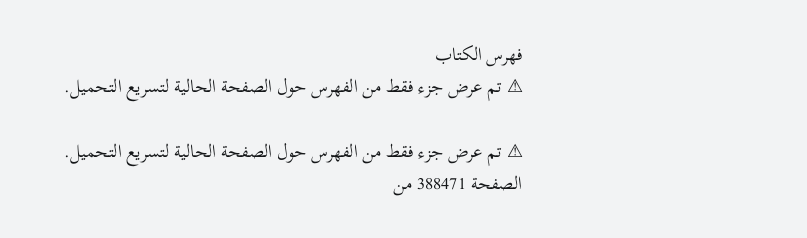فهرس الكتاب
⚠ تم عرض جزء فقط من الفهرس حول الصفحة الحالية لتسريع التحميل.

⚠ تم عرض جزء فقط من الفهرس حول الصفحة الحالية لتسريع التحميل.
الصفحة 388471 من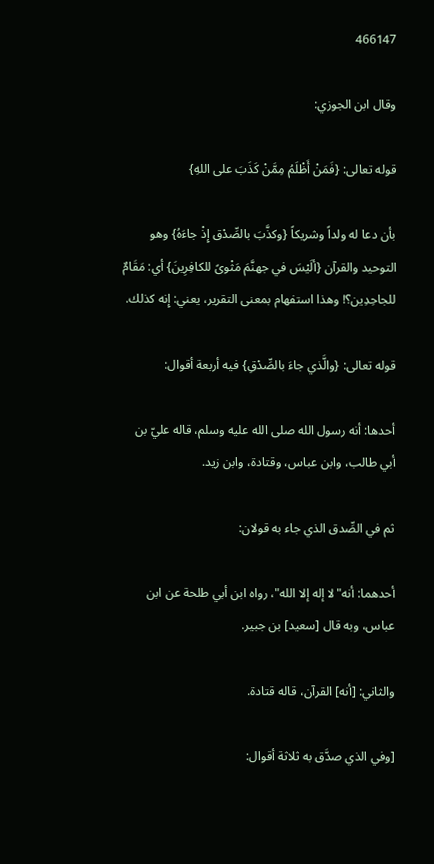466147

وقال ابن الجوزي:

قوله تعالى: {فَمَنْ أَظْلَمُ مِمَّنْ كَذَبَ على اللهِ}

بأن دعا له ولداً وشريكاً {وكذَّبَ بالصِّدْق إِذْ جاءَهُ} وهو التوحيد والقرآن {ألَيْسَ في جهنَّمَ مَثْوىً للكافِرِينَ} أي: مَقَامٌ للجاحِدِين؟! وهذا استفهام بمعنى التقرير، يعني: إِنه كذلك.

قوله تعالى: {والَّذي جاءَ بالصِّدْقِ} فيه أربعة أقوال:

أحدها: أنه رسول الله صلى الله عليه وسلم، قاله عليّ بن أبي طالب، وابن عباس، وقتادة، وابن زيد.

ثم في الصِّدق الذي جاء به قولان:

أحدهما: أنه"لا إله إلا الله"، رواه ابن أبي طلحة عن ابن عباس، وبه قال [سعيد] بن جبير.

والثاني: [أنه] القرآن، قاله قتادة.

[وفي الذي صدَّق به ثلاثة أقوال: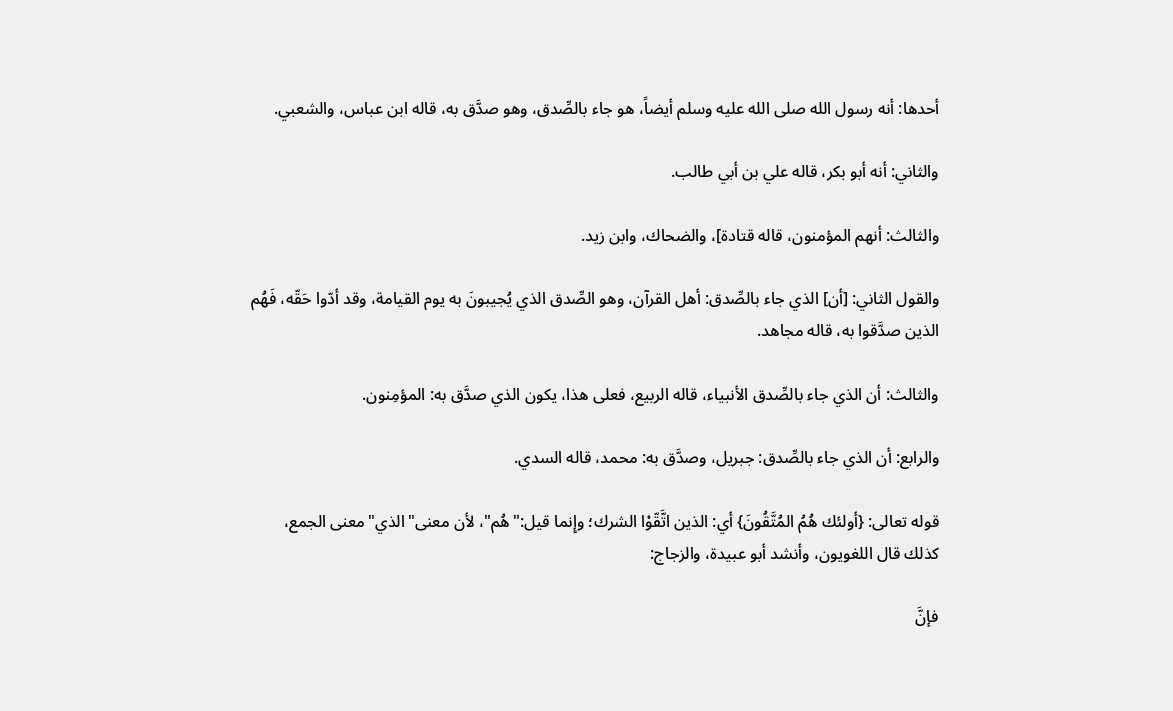أحدها: أنه رسول الله صلى الله عليه وسلم أيضاً، هو جاء بالصِّدق، وهو صدَّق به، قاله ابن عباس، والشعبي.

والثاني: أنه أبو بكر، قاله علي بن أبي طالب.

والثالث: أنهم المؤمنون، قاله قتادة]، والضحاك، وابن زيد.

والقول الثاني: [أن] الذي جاء بالصِّدق: أهل القرآن، وهو الصِّدق الذي يُجيبونَ به يوم القيامة، وقد أدّوا حَقّه، فَهُم الذين صدَّقوا به، قاله مجاهد.

والثالث: أن الذي جاء بالصِّدق الأنبياء، قاله الربيع، فعلى هذا، يكون الذي صدَّق به: المؤمِنون.

والرابع: أن الذي جاء بالصِّدق: جبريل، وصدَّق به: محمد، قاله السدي.

قوله تعالى: {أولئك هُمُ المُتَّقُونَ} أي: الذين اتَّقّوْا الشرك؛ وإِنما قيل:"هُم"، لأن معنى"الذي"معنى الجمع، كذلك قال اللغويون، وأنشد أبو عبيدة، والزجاج:

فإنَّ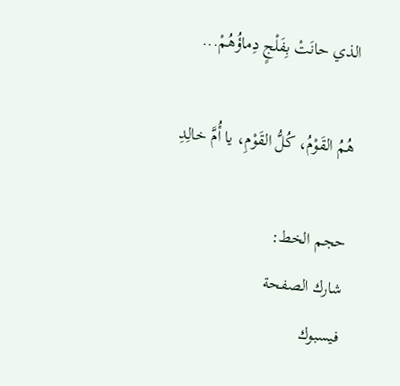الذي حانَتْ بِفَلْجٍ دِماؤُهُمْ...

هُمُ القَوْمُ، كُلُّ القَوْمِ، يا أُمَّ خالِدِ

حجم الخط:
شارك الصفحة
فيسبوك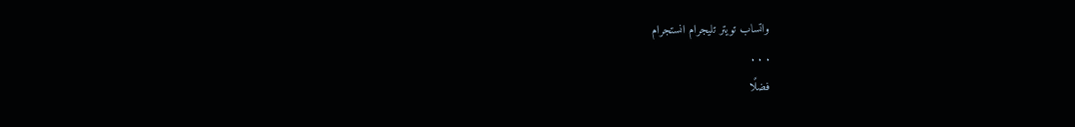واتساب تويتر تليجرام انستجرام
. . .
فضلًا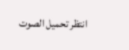انتظر تحميل الصوت